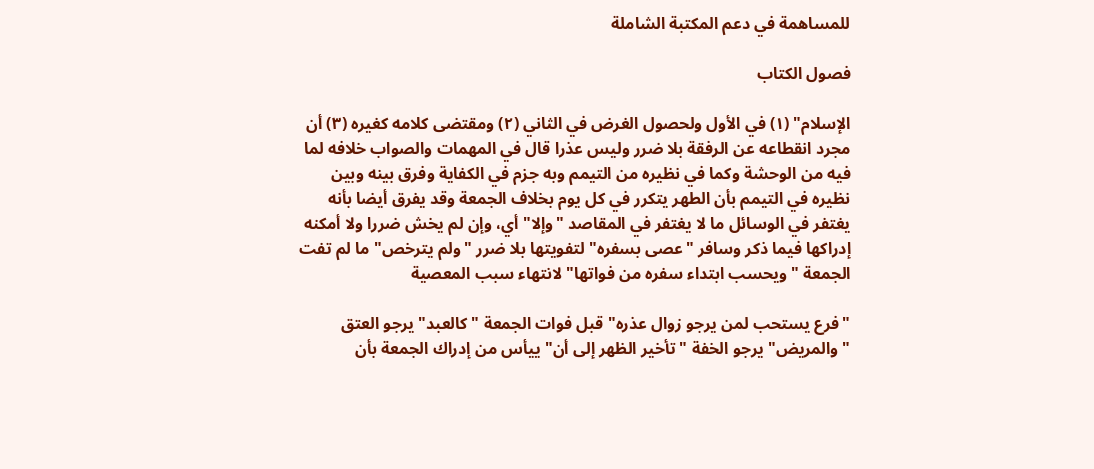للمساهمة في دعم المكتبة الشاملة

فصول الكتاب

الإسلام" (١) في الأول ولحصول الغرض في الثاني (٢) ومقتضى كلامه كغيره (٣) أن مجرد انقطاعه عن الرفقة بلا ضرر وليس عذرا قال في المهمات والصواب خلافه لما فيه من الوحشة وكما في نظيره من التيمم وبه جزم في الكفاية وفرق بينه وبين نظيره في التيمم بأن الطهر يتكرر في كل يوم بخلاف الجمعة وقد يفرق أيضا بأنه يغتفر في الوسائل ما لا يغتفر في المقاصد "وإلا" أي، وإن لم يخش ضررا ولا أمكنه إدراكها فيما ذكر وسافر "عصى بسفره" لتفويتها بلا ضرر "ولم يترخص" ما لم تفت الجمعة "ويحسب ابتداء سفره من فواتها" لانتهاء سبب المعصية

"فرع يستحب لمن يرجو زوال عذره" قبل فوات الجمعة "كالعبد" يرجو العتق "والمريض" يرجو الخفة "تأخير الظهر إلى أن" ييأس من إدراك الجمعة بأن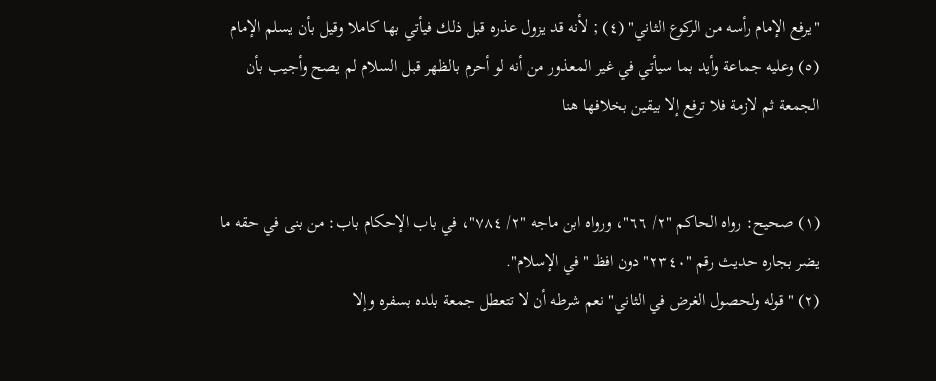"يرفع الإمام رأسه من الركوع الثاني" (٤) ; لأنه قد يزول عذره قبل ذلك فيأتي بها كاملا وقيل بأن يسلم الإمام (٥) وعليه جماعة وأيد بما سيأتي في غير المعذور من أنه لو أحرم بالظهر قبل السلام لم يصح وأجيب بأن الجمعة ثم لازمة فلا ترفع إلا بيقين بخلافها هنا


(١) صحيح: رواه الحاكم "٢/ ٦٦"، ورواه ابن ماجه "٢/ ٧٨٤"، في باب الإحكام باب: من بنى في حقه ما يضر بجاره حديث رقم "٢٣٤٠" دون افظ "في الإسلام".
(٢) "قوله ولحصول الغرض في الثاني" نعم شرطه أن لا تتعطل جمعة بلده بسفره وإلا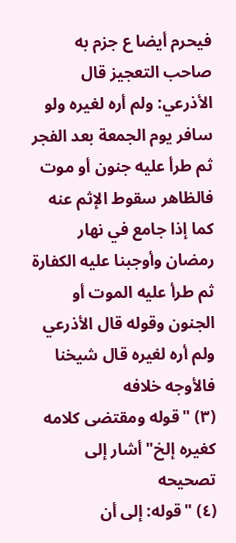فيحرم أيضا ع جزم به صاحب التعجيز قال الأذرعي: ولم أره لغيره ولو سافر يوم الجمعة بعد الفجر ثم طرأ عليه جنون أو موت فالظاهر سقوط الإثم عنه كما إذا جامع في نهار رمضان وأوجبنا عليه الكفارة ثم طرأ عليه الموت أو الجنون وقوله قال الأذرعي ولم أره لغيره قال شيخنا فالأوجه خلافه
(٣) "قوله ومقتضى كلامه كغيره إلخ" أشار إلى تصحيحه
(٤) "قوله: إلى أن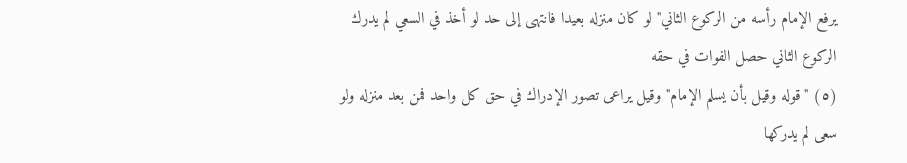يرفع الإمام رأسه من الركوع الثاني" لو كان منزله بعيدا فانتهى إلى حد لو أخذ في السعي لم يدرك الركوع الثاني حصل الفوات في حقه
(٥) "قوله وقيل بأن يسلم الإمام" وقيل يراعى تصور الإدراك في حق كل واحد فمن بعد منزله ولو سعى لم يدركها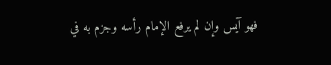فهو آيس وإن لم يرفع الإمام رأسه وجزم به في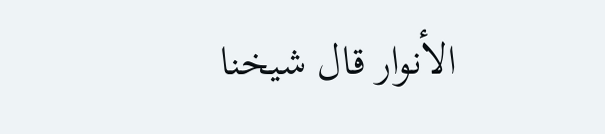الأنوار قال شيخنا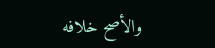والأصح خلافه